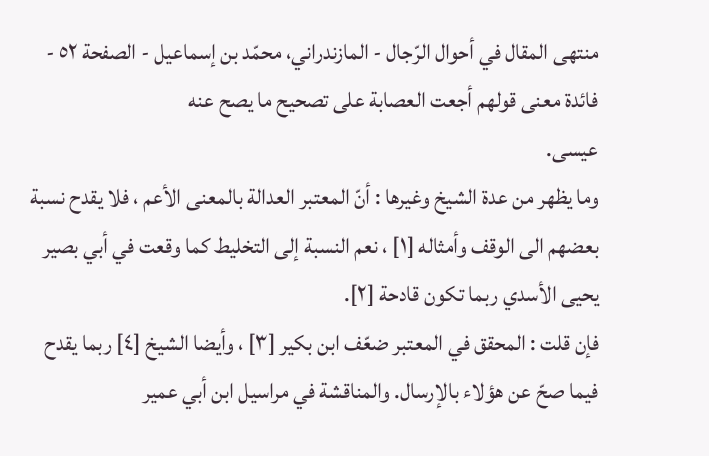منتهى المقال في أحوال الرّجال - المازندراني، محمّد بن إسماعيل - الصفحة ٥٢ - فائدة معنى قولهم أجعت العصابة على تصحيح ما يصح عنه
عيسى.
وما يظهر من عدة الشيخ وغيرها : أنّ المعتبر العدالة بالمعنى الأعم ، فلا يقدح نسبة بعضهم الى الوقف وأمثاله [١] ، نعم النسبة إلى التخليط كما وقعت في أبي بصير يحيى الأسدي ربما تكون قادحة [٢].
فإن قلت : المحقق في المعتبر ضعّف ابن بكير [٣] ، وأيضا الشيخ [٤] ربما يقدح فيما صحّ عن هؤلاء بالإرسال. والمناقشة في مراسيل ابن أبي عمير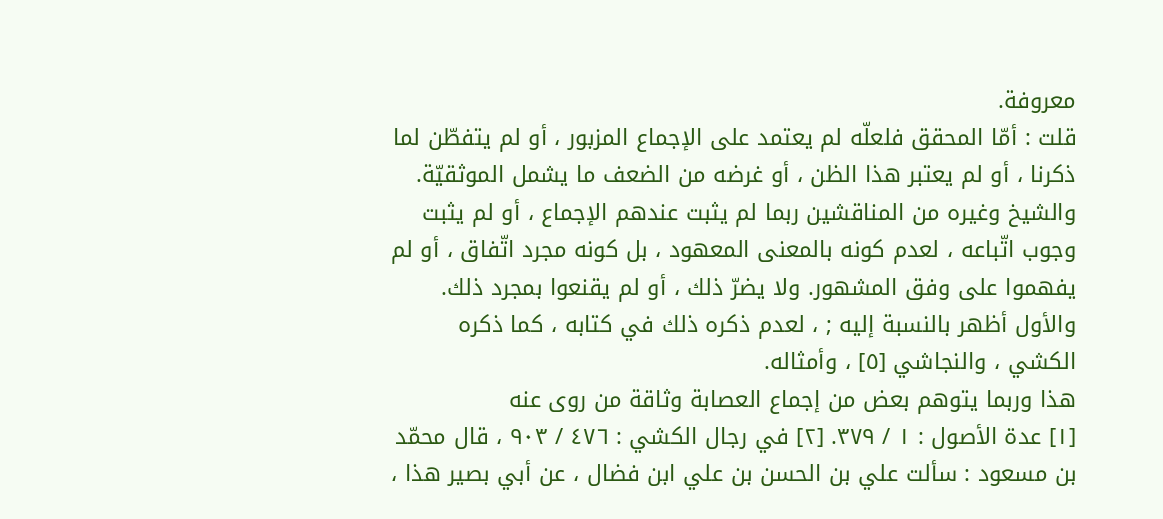معروفة.
قلت : أمّا المحقق فلعلّه لم يعتمد على الإجماع المزبور ، أو لم يتفطّن لما ذكرنا ، أو لم يعتبر هذا الظن ، أو غرضه من الضعف ما يشمل الموثقيّة.
والشيخ وغيره من المناقشين ربما لم يثبت عندهم الإجماع ، أو لم يثبت وجوب اتّباعه ، لعدم كونه بالمعنى المعهود ، بل كونه مجرد اتّفاق ، أو لم يفهموا على وفق المشهور. ولا يضرّ ذلك ، أو لم يقنعوا بمجرد ذلك.
والأول أظهر بالنسبة إليه ; ، لعدم ذكره ذلك في كتابه ، كما ذكره الكشي ، والنجاشي [٥] ، وأمثاله.
هذا وربما يتوهم بعض من إجماع العصابة وثاقة من روى عنه
[١] عدة الأصول : ١ / ٣٧٩. [٢] في رجال الكشي : ٤٧٦ / ٩٠٣ ، قال محمّد بن مسعود : سألت علي بن الحسن بن علي ابن فضال ، عن أبي بصير هذا ،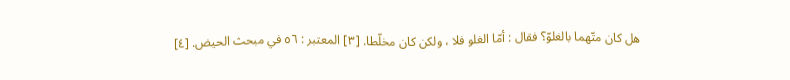هل كان متّهما بالغلوّ؟ فقال : أمّا الغلو فلا ، ولكن كان مخلّطا. [٣] المعتبر : ٥٦ في مبحث الحيض. [٤]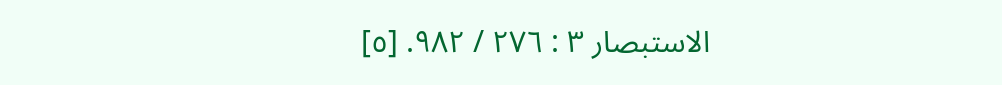الاستبصار ٣ : ٢٧٦ / ٩٨٢. [٥]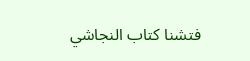فتشنا كتاب النجاشي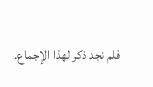فلم نجد ذكر لهذا الإجماع.